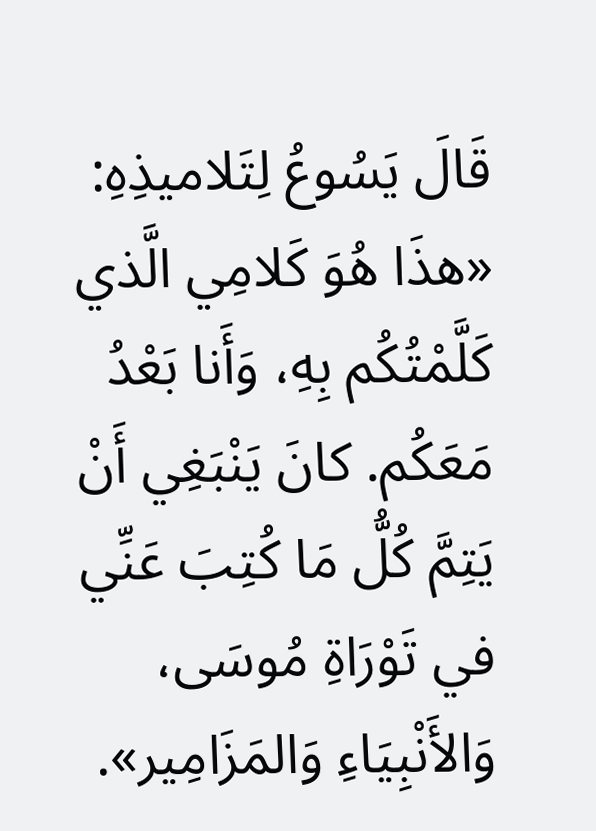قَالَ يَسُوعُ لِتَلاميذِهِ: «هذَا هُوَ كَلامِي الَّذي كَلَّمْتُكُم بِهِ، وَأَنا بَعْدُ مَعَكُم. كانَ يَنْبَغِي أَنْ يَتِمَّ كُلُّ مَا كُتِبَ عَنِّي في تَوْرَاةِ مُوسَى، وَالأَنْبِيَاءِ وَالمَزَامِير».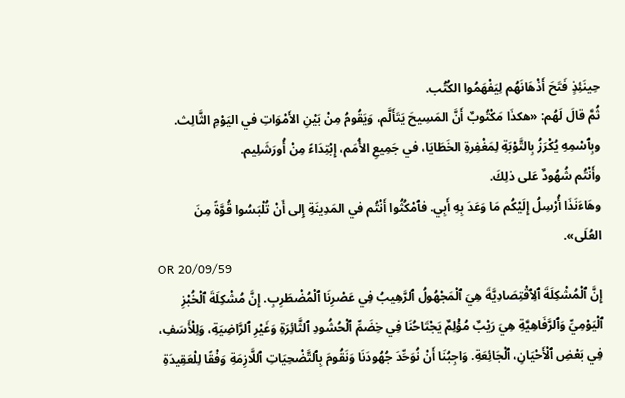حِينَئِذٍ فَتَحَ أَذْهَانَهُم لِيَفْهَمُوا الكُتُب.
ثُمَّ قالَ لَهُم: «هكذَا مَكْتُوبٌ أَنَّ المَسِيحَ يَتَأَلَّم، وَيَقُومُ مِنْ بَيْنِ الأَمْوَاتِ في اليَوْمِ الثَّالِث.
وبِٱسْمِهِ يُكْرَزُ بِالتَّوْبَةِ لِمَغْفِرةِ الخَطَايَا، في جَمِيعِ الأُمَم، إِبْتِدَاءً مِنْ أُورَشَلِيم.
وأَنْتُم شُهُودٌ عَلى ذلِكَ.
وهَاءَنَذَا أُرْسِلُ إِلَيْكُم مَا وَعَدَ بِهِ أَبِي. فٱمْكُثُوا أَنْتُم في المَدِينَةِ إِلى أَنْ تُلْبَسُوا قُوَّةً مِنَ العُلَى».
OR 20/09/59
إِنَّ ٱلْمُشْكِلَةَ ٱلِٱقْتِصَادِيَّةَ هِيَ ٱلْمَجْهُولُ ٱلرَّهِيبُ فِي عَصْرِنَا ٱلْمُضْطَرِبِ. إِنَّ مُشْكِلَةَ ٱلْخُبْزِ ٱلْيَوْمِيِّ وَٱلرَّفَاهِيَّةِ هِيَ رَيْبٌ مُؤْلِمٌ يَجْتَاحُنَا فِي خِضَمِّ ٱلْحُشُودِ ٱلثَّائِرَةِ وَغَيْرِ ٱلرَّاضِيَةِ، وَلِلْأَسَفِ، فِي بَعْضِ ٱلْأَحْيَانِ، ٱلْجَائِعَةِ. وَاجِبُنَا أَنْ نُوَحِّدَ جُهُودَنَا وَنَقُومَ بِٱلتَّضْحِيَاتِ ٱللَّازِمَةِ وَفْقًا لِلْعَقِيدَةِ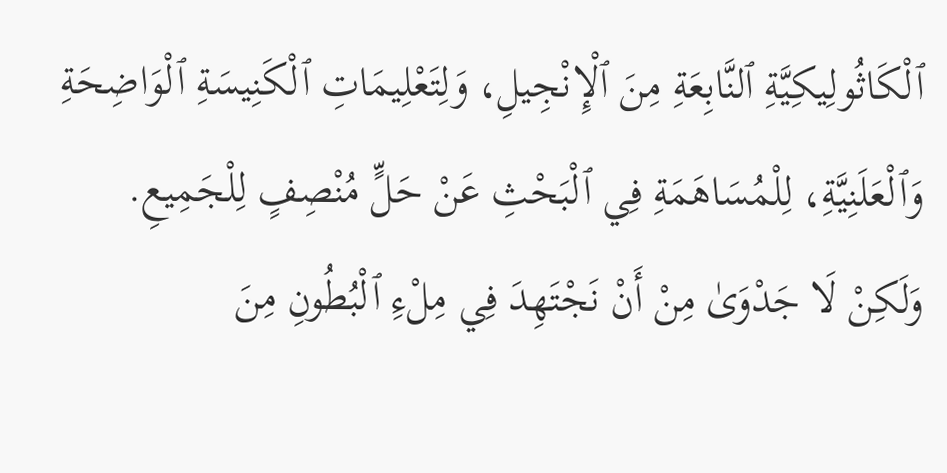ٱلْكَاثُولِيكِيَّةِ ٱلنَّابِعَةِ مِنَ ٱلْإِنْجِيلِ، وَلِتَعْلِيمَاتِ ٱلْكَنِيسَةِ ٱلْوَاضِحَةِ وَٱلْعَلَنِيَّةِ، لِلْمُسَاهَمَةِ فِي ٱلْبَحْثِ عَنْ حَلٍّ مُنْصِفٍ لِلْجَمِيعِ. وَلَكِنْ لَا جَدْوَىٰ مِنْ أَنْ نَجْتَهِدَ فِي مِلْءِ ٱلْبُطُونِ مِنَ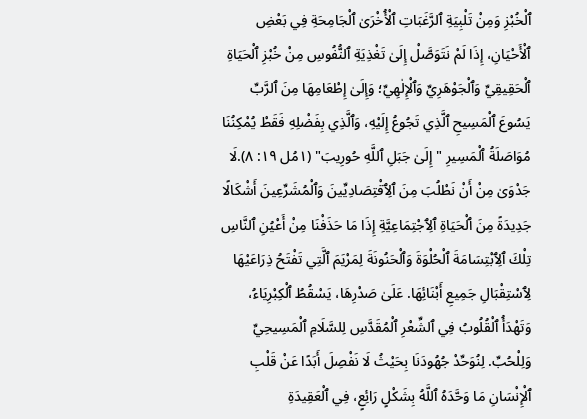ٱلْخُبْزِ وَمِنْ تَلْبِيَةِ ٱلرَّغَبَاتِ ٱلْأُخْرَىٰ ٱلْجَامِحَةِ فِي بَعْضِ ٱلْأَحْيَانِ، إِذَا لَمْ نَتَوَصَّلْ إِلَىٰ تَغْذِيَةِ ٱلنُّفُوسِ مِنْ خُبْزِ ٱلْحَيَاةِ ٱلْحَقِيقِيِّ وَٱلْجَوْهَرِيِّ وَٱلْإِلٰهِيِّ؛ وَإِلَىٰ إِطْعَامِهَا مِنَ ٱلرَّبِّ يَسُوعَ ٱلْمَسِيحِ ٱلَّذِي تَجُوعُ إِلَيْهِ، وَٱلَّذِي بِفَضْلِهِ فَقَطْ يُمْكِنُنَا مُوَاصَلَةُ ٱلْمَسِيرِ "إِلَىٰ جَبَلِ ٱللَّهِ حُورِيبَ" (١مُل ١٩: ٨).لَا جَدْوَىٰ مِنْ أَنْ نَطْلُبَ مِنَ ٱلِٱقْتِصَادِيِّينَ وَٱلْمُشَرِّعِينَ أَشْكَالًا جَدِيدَةً مِنَ ٱلْحَيَاةِ ٱلِٱجْتِمَاعِيَّةِ إِذَا مَا حَذَفْنَا مِنْ أَعْيُنِ ٱلنَّاسِ تِلْكَ ٱلِٱبْتِسَامَةَ ٱلْحُلْوَةَ وَٱلْحَنُونَةَ لِمَرْيَمَ ٱلَّتِي تَفْتَحُ ذِرَاعَيْهَا لِٱسْتِقْبَالِ جَمِيعِ أَبْنَائِهَا. عَلَىٰ صَدْرِهَا، يَسْقُطُ ٱلْكِبْرِيَاءُ، وَتَهْدَأُ ٱلْقُلُوبُ فِي ٱلشِّعْرِ ٱلْمُقَدَّسِ لِلسَّلَامِ ٱلْمَسِيحِيِّ وَلِلْحُبِّ. لِنُوَحِّدْ جُهُودَنَا بِحَيْثُ لَا نَفْصِلَ أَبَدًا عَنْ قَلْبِ ٱلْإِنْسَانِ مَا وَحَّدَهُ ٱللَّهُ بِشَكْلٍ رَائِعٍ، فِي ٱلْعَقِيدَةِ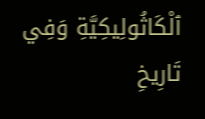ٱلْكَاثُولِيكِيَّةِ وَفِي تَارِيخِ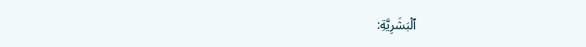ٱلْبَشَرِيَّةِ: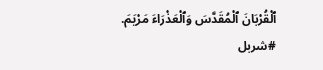ٱلْقُرْبَانَ ٱلْمُقَدَّسَ وَٱلْعَذْرَاءَ مَرْيَمَ.
#شربل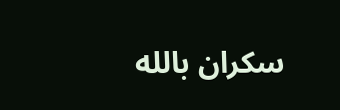سكران بالله